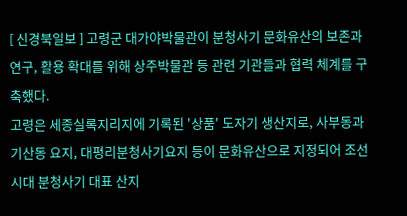[ 신경북일보 ] 고령군 대가야박물관이 분청사기 문화유산의 보존과 연구, 활용 확대를 위해 상주박물관 등 관련 기관들과 협력 체계를 구축했다.
고령은 세종실록지리지에 기록된 '상품' 도자기 생산지로, 사부동과 기산동 요지, 대평리분청사기요지 등이 문화유산으로 지정되어 조선시대 분청사기 대표 산지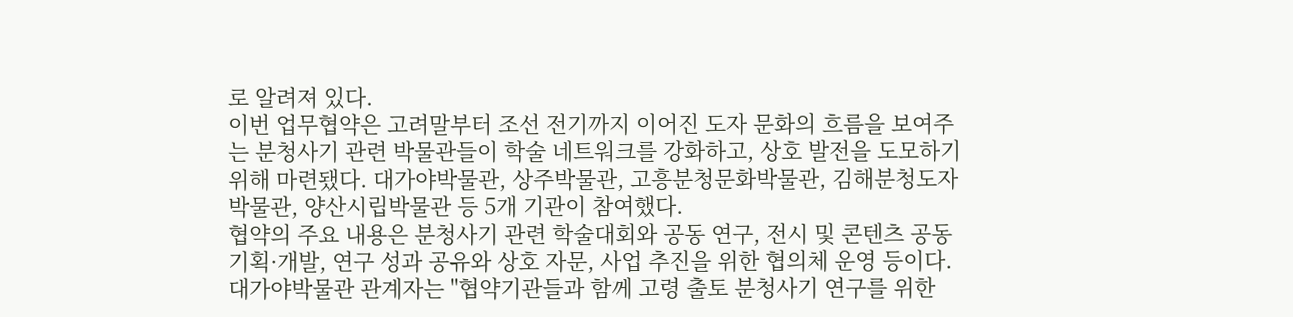로 알려져 있다.
이번 업무협약은 고려말부터 조선 전기까지 이어진 도자 문화의 흐름을 보여주는 분청사기 관련 박물관들이 학술 네트워크를 강화하고, 상호 발전을 도모하기 위해 마련됐다. 대가야박물관, 상주박물관, 고흥분청문화박물관, 김해분청도자박물관, 양산시립박물관 등 5개 기관이 참여했다.
협약의 주요 내용은 분청사기 관련 학술대회와 공동 연구, 전시 및 콘텐츠 공동 기획·개발, 연구 성과 공유와 상호 자문, 사업 추진을 위한 협의체 운영 등이다.
대가야박물관 관계자는 "협약기관들과 함께 고령 출토 분청사기 연구를 위한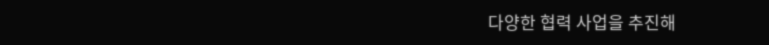다양한 협력 사업을 추진해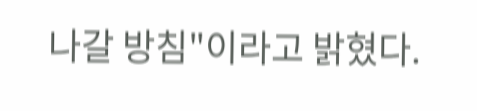나갈 방침"이라고 밝혔다.